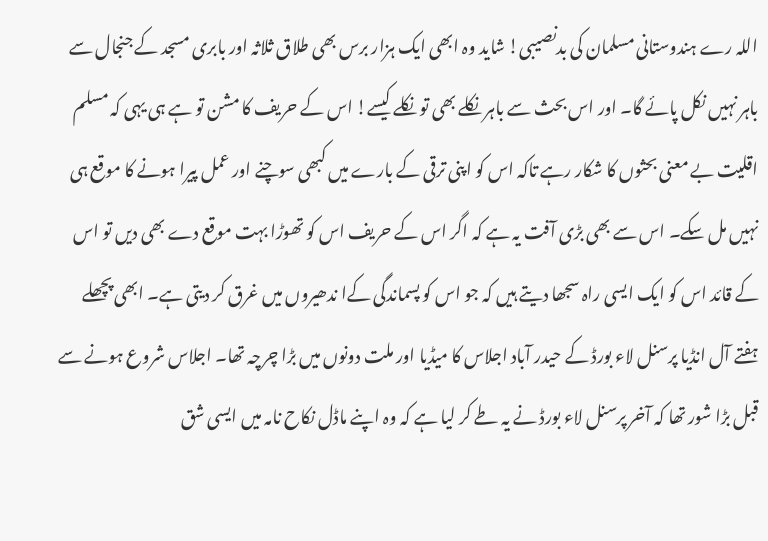اللہ رے ہندوستانی مسلمان کی بدنصیبی! شاید وہ ابھی ایک ہزار برس بھی طلاق ثلاثہ اور بابری مسجد کے جنجال سے باہر نہیں نکل پائے گا۔ اور اس بحث سے باہر نکلے بھی تو نکلے کیسے! اس کے حریف کا مشن تو ہے ہی یہی کہ مسلم اقلیت بے معنی بحثوں کا شکار رہے تاکہ اس کو اپنی ترقی کے بارے میں کبھی سوچنے اور عمل پیرا ہونے کا موقع ہی نہیں مل سکے۔ اس سے بھی بڑی آفت یہ ہے کہ اگر اس کے حریف اس کو تھوڑا بہت موقع دے بھی دیں تو اس کے قائد اس کو ایک ایسی راہ سجھا دیتے ہیں کہ جو اس کو پسماندگی کےا ندھیروں میں غرق کر دیتی ہے۔ ابھی پچھلے ہفتے آل انڈیا پرسنل لاء بورڈ کے حیدر آباد اجلاس کا میڈیا اور ملت دونوں میں بڑا چرچہ تھا۔ اجلاس شروع ہونے سے قبل بڑا شور تھا کہ آخر پرسنل لاء بورڈ نے یہ طے کر لیا ہے کہ وہ اپنے ماڈل نکاح نامہ میں ایسی شق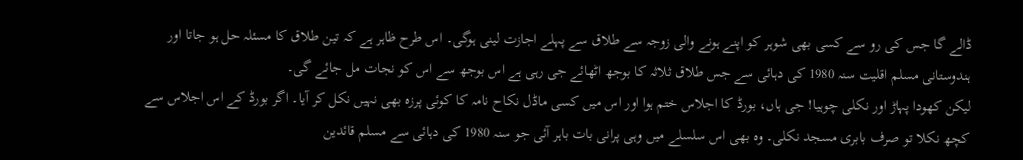ڈالے گا جس کی رو سے کسی بھی شوہر کو اپنے ہونے والی زوجہ سے طلاق سے پہلے اجازت لینی ہوگی۔ اس طرح ظاہر ہے کہ تین طلاق کا مسئلہ حل ہو جاتا اور ہندوستانی مسلم اقلیت سنہ 1980 کی دہائی سے جس طلاق ثلاثہ کا بوجھ اٹھائے جی رہی ہے اس بوجھ سے اس کو نجات مل جائے گی۔
لیکن کھودا پہاڑ اور نکلی چوہیا! جی ہاں، بورڈ کا اجلاس ختم ہوا اور اس میں کسی ماڈل نکاح نامہ کا کوئی پرزہ بھی نہیں نکل کر آیا۔ اگر بورڈ کے اس اجلاس سے کچھ نکلا تو صرف بابری مسجد نکلی۔ وہ بھی اس سلسلے میں وہی پرانی بات باہر آئی جو سنہ 1980 کی دہائی سے مسلم قائدین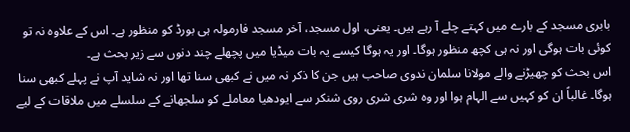بابری مسجد کے بارے میں کہتے چلے آ رہے ہیں۔ یعنی، اول مسجد، آخر مسجد فارمولہ ہی بورڈ کو منظور ہے۔ اس کے علاوہ نہ تو کوئی بات ہوگی اور نہ ہی کچھ منظور ہوگا۔ اور یہ ہوگا کیسے یہ بات میڈیا میں پچھلے چند دنوں سے زیر بحث ہے۔
اس بحث کو چھیڑنے والے مولانا سلمان ندوی صاحب ہیں جن کا ذکر نہ میں نے کبھی سنا تھا اور نہ شاید آپ نے پہلے کبھی سنا ہوگا۔ غالباً ان کو کہیں سے الہام ہوا اور وہ شری شری روی شنکر سے ایودھیا معاملے کو سلجھانے کے سلسلے میں ملاقات کے لیے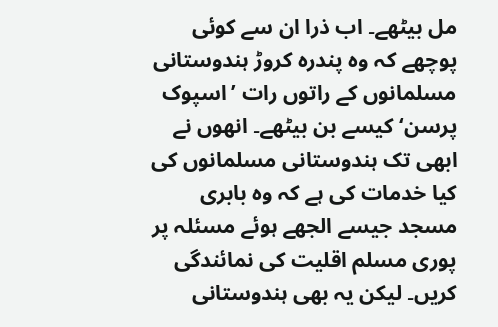مل بیٹھے۔ اب ذرا ان سے کوئی پوچھے کہ وہ پندرہ کروڑ ہندوستانی مسلمانوں کے راتوں رات ’اسپوک پرسن‘ کیسے بن بیٹھے۔ انھوں نے ابھی تک ہندوستانی مسلمانوں کی کیا خدمات کی ہے کہ وہ بابری مسجد جیسے الجھے ہوئے مسئلہ پر پوری مسلم اقلیت کی نمائندگی کریں۔ لیکن یہ بھی ہندوستانی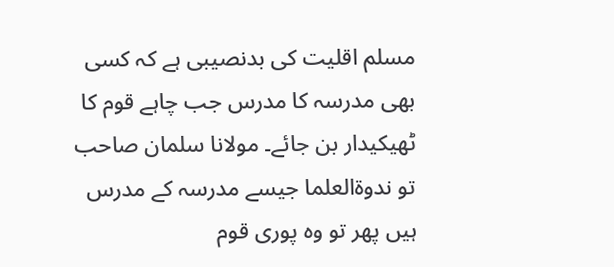مسلم اقلیت کی بدنصیبی ہے کہ کسی بھی مدرسہ کا مدرس جب چاہے قوم کا ٹھیکیدار بن جائے۔ مولانا سلمان صاحب تو ندوۃالعلما جیسے مدرسہ کے مدرس ہیں پھر تو وہ پوری قوم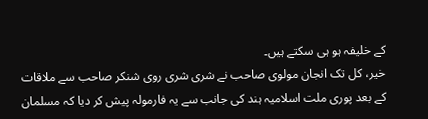کے خلیفہ ہو ہی سکتے ہیں۔
خیر، کل تک انجان مولوی صاحب نے شری شری روی شنکر صاحب سے ملاقات کے بعد پوری ملت اسلامیہ ہند کی جانب سے یہ فارمولہ پیش کر دیا کہ مسلمان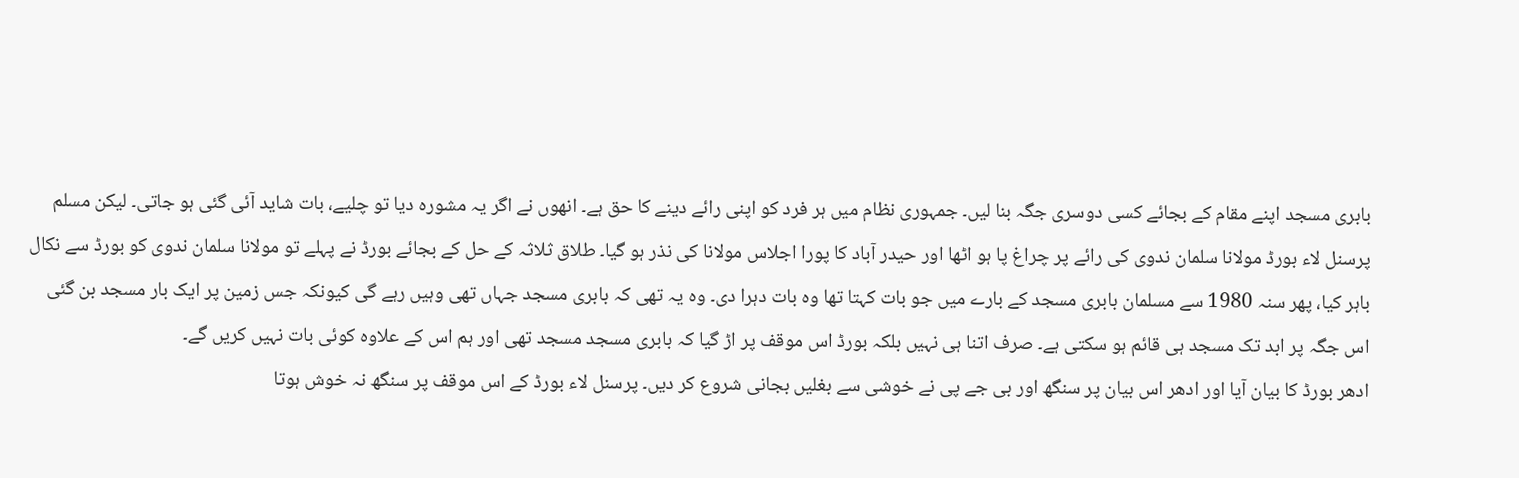بابری مسجد اپنے مقام کے بجائے کسی دوسری جگہ بنا لیں۔ جمہوری نظام میں ہر فرد کو اپنی رائے دینے کا حق ہے۔ انھوں نے اگر یہ مشورہ دیا تو چلیے، بات شاید آئی گئی ہو جاتی۔ لیکن مسلم پرسنل لاء بورڈ مولانا سلمان ندوی کی رائے پر چراغ پا ہو اٹھا اور حیدر آباد کا پورا اجلاس مولانا کی نذر ہو گیا۔ طلاق ثلاثہ کے حل کے بجائے بورڈ نے پہلے تو مولانا سلمان ندوی کو بورڈ سے نکال باہر کیا، پھر سنہ 1980 سے مسلمان بابری مسجد کے بارے میں جو بات کہتا تھا وہ بات دہرا دی۔ وہ یہ تھی کہ بابری مسجد جہاں تھی وہیں رہے گی کیونکہ جس زمین پر ایک بار مسجد بن گئی اس جگہ پر ابد تک مسجد ہی قائم ہو سکتی ہے۔ صرف اتنا ہی نہیں بلکہ بورڈ اس موقف پر اڑ گیا کہ بابری مسجد مسجد تھی اور ہم اس کے علاوہ کوئی بات نہیں کریں گے۔
ادھر بورڈ کا بیان آیا اور ادھر اس بیان پر سنگھ اور بی جے پی نے خوشی سے بغلیں بجانی شروع کر دیں۔ پرسنل لاء بورڈ کے اس موقف پر سنگھ نہ خوش ہوتا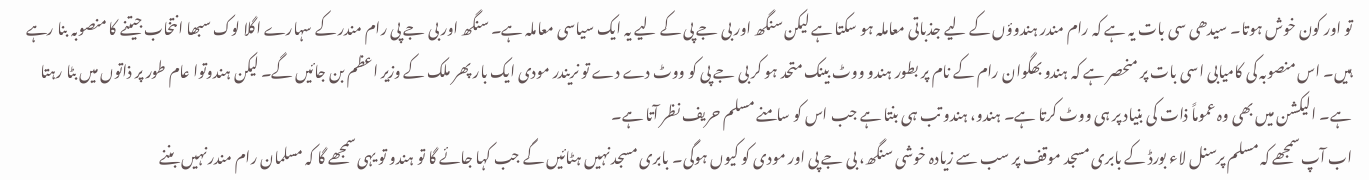تو اور کون خوش ہوتا۔ سیدھی سی بات یہ ہے کہ رام مندر ہندوؤں کے لیے جذباتی معاملہ ہو سکتا ہے لیکن سنگھ اور بی جے پی کے لیے یہ ایک سیاسی معاملہ ہے۔ سنگھ اور بی جے پی رام مندر کے سہارے اگلا لوک سبھا انتخاب جیتنے کا منصوبہ بنا رہے ہیں۔ اس منصوبہ کی کامیابی اسی بات پر منحصر ہے کہ ہندو بھگوان رام کے نام پر بطور ہندو ووٹ بینک متحد ہو کر بی جے پی کو ووٹ دے دے تو نریندر مودی ایک بار پھر ملک کے وزیر اعظم بن جائیں گے۔ لیکن ہندوتوا عام طور پر ذاتوں میں بٹا رہتا ہے۔ الیکشن میں بھی وہ عموماً ذات کی بنیاد پر ہی ووٹ کرتا ہے۔ ہندو، ہندو تب ہی بنتا ہے جب اس کو سامنے مسلم حریف نظر آتا ہے۔
اب آپ سمجھے کہ مسلم پرسنل لاء بورڈ کے بابری مسجد موقف پر سب سے زیادہ خوشی سنگھ، بی جے پی اور مودی کو کیوں ہوگی۔ بابری مسجد نہیں ہٹائیں گے جب کہا جائے گا تو ہندو تو یہی سمجھے گا کہ مسلمان رام مندر نہیں بننے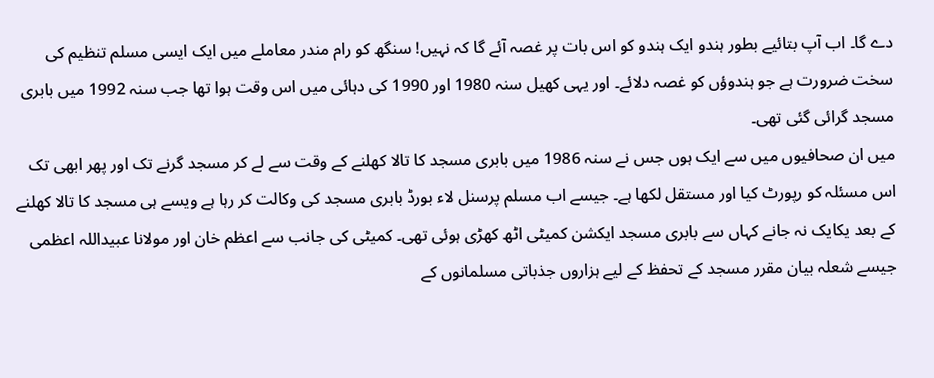دے گا۔ اب آپ بتائیے بطور ہندو ایک ہندو کو اس بات پر غصہ آئے گا کہ نہیں! سنگھ کو رام مندر معاملے میں ایک ایسی مسلم تنظیم کی سخت ضرورت ہے جو ہندوؤں کو غصہ دلائے۔ اور یہی کھیل سنہ 1980 اور 1990 کی دہائی میں اس وقت ہوا تھا جب سنہ 1992 میں بابری مسجد گرائی گئی تھی۔
میں ان صحافیوں میں سے ایک ہوں جس نے سنہ 1986 میں بابری مسجد کا تالا کھلنے کے وقت سے لے کر مسجد گرنے تک اور پھر ابھی تک اس مسئلہ کو رپورٹ کیا اور مستقل لکھا ہے۔ جیسے اب مسلم پرسنل لاء بورڈ بابری مسجد کی وکالت کر رہا ہے ویسے ہی مسجد کا تالا کھلنے کے بعد یکایک نہ جانے کہاں سے بابری مسجد ایکشن کمیٹی اٹھ کھڑی ہوئی تھی۔ کمیٹی کی جانب سے اعظم خان اور مولانا عبیداللہ اعظمی جیسے شعلہ بیان مقرر مسجد کے تحفظ کے لیے ہزاروں جذباتی مسلمانوں کے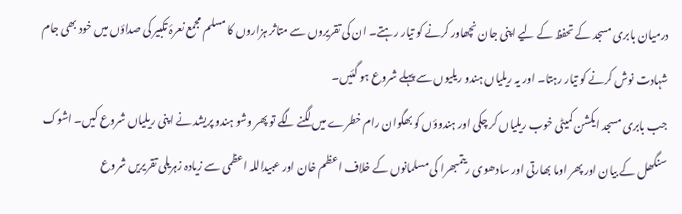درمیان بابری مسجد کے تحفظ کے لیے اپنی جان نچھاور کرنے کو تیار رہتے۔ ان کی تقریروں سے متاثر ہزاروں کا مسلم مجمع نعرۂ تکبیر کی صداؤں میں خود بھی جام شہادت نوش کرنے کو تیار رہتا۔ اور یہ ریلیاں ہندو ریلیوں سے پہلے شروع ہو گئیں۔
جب بابری مسجد ایکشن کمیٹی خوب ریلیاں کر چکی اور ہندوؤں کو بھگوان رام خطرے میں لگنے لگے تو پھر وشو ہندو پریشد نے اپنی ریلیاں شروع کیں۔ اشوک سنگھل کے بیان اور پھر اوما بھارتی اور سادھوی ریتمبھرا کی مسلمانوں کے خلاف اعظم خان اور عبیداللہ اعظمی سے زیادہ زہریلی تقریریں شروع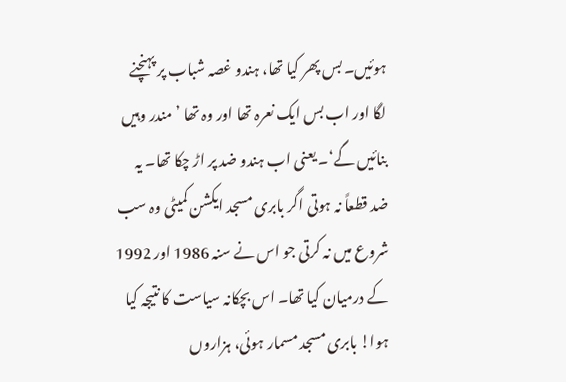ہوئیں۔ بس پھر کیا تھا، ہندو غصہ شباب پر پہنچنے لگا اور اب بس ایک نعرہ تھا اور وہ تھا ’مندر وہیں بنائیں گے‘۔ یعنی اب ہندو ضد پر اڑ چکا تھا۔ یہ ضد قطعاً نہ ہوتی اگر بابری مسجد ایکشن کمیٹی وہ سب شروع میں نہ کرتی جو اس نے سنہ 1986 اور 1992 کے درمیان کیا تھا۔ اس بچکانہ سیاست کا نتیجہ کیا ہوا! بابری مسجد مسمار ہوئی، ہزاروں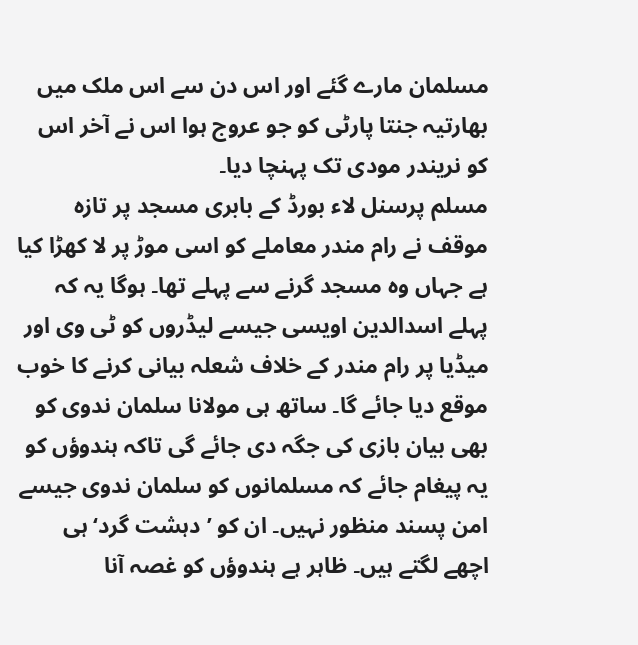مسلمان مارے گئے اور اس دن سے اس ملک میں بھارتیہ جنتا پارٹی کو جو عروج ہوا اس نے آخر اس کو نریندر مودی تک پہنچا دیا۔
مسلم پرسنل لاء بورڈ کے بابری مسجد پر تازہ موقف نے رام مندر معاملے کو اسی موڑ پر لا کھڑا کیا ہے جہاں وہ مسجد گرنے سے پہلے تھا۔ ہوگا یہ کہ پہلے اسدالدین اویسی جیسے لیڈروں کو ٹی وی اور میڈیا پر رام مندر کے خلاف شعلہ بیانی کرنے کا خوب موقع دیا جائے گا۔ ساتھ ہی مولانا سلمان ندوی کو بھی بیان بازی کی جگہ دی جائے گی تاکہ ہندوؤں کو یہ پیغام جائے کہ مسلمانوں کو سلمان ندوی جیسے امن پسند منظور نہیں۔ ان کو ’دہشت گرد‘ ہی اچھے لگتے ہیں۔ ظاہر ہے ہندوؤں کو غصہ آنا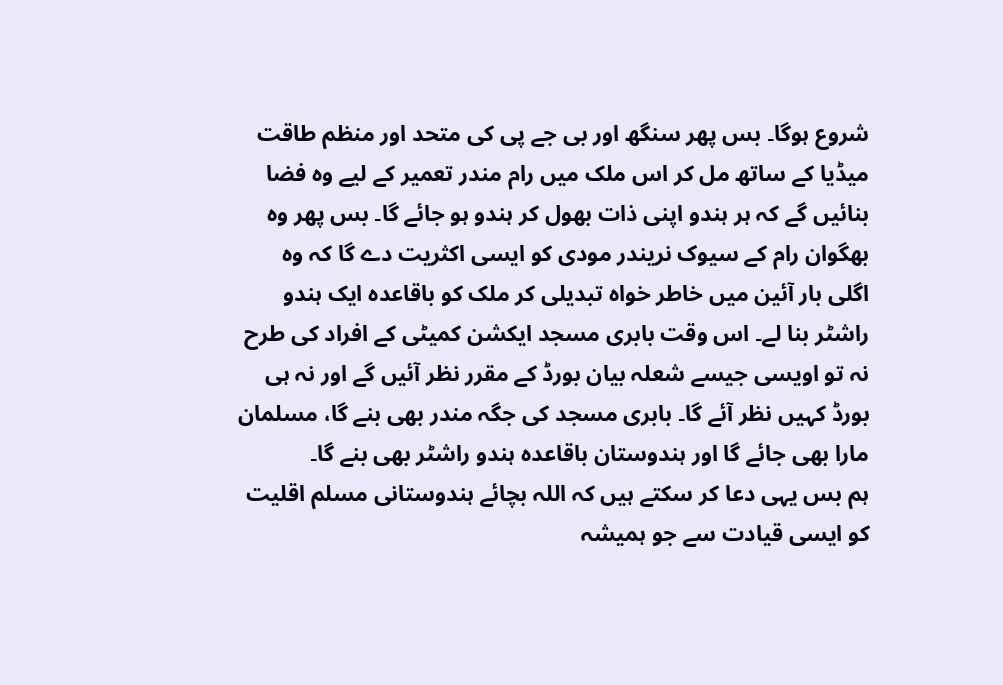شروع ہوگا۔ بس پھر سنگھ اور بی جے پی کی متحد اور منظم طاقت میڈیا کے ساتھ مل کر اس ملک میں رام مندر تعمیر کے لیے وہ فضا بنائیں گے کہ ہر ہندو اپنی ذات بھول کر ہندو ہو جائے گا۔ بس پھر وہ بھگوان رام کے سیوک نریندر مودی کو ایسی اکثریت دے گا کہ وہ اگلی بار آئین میں خاطر خواہ تبدیلی کر ملک کو باقاعدہ ایک ہندو راشٹر بنا لے۔ اس وقت بابری مسجد ایکشن کمیٹی کے افراد کی طرح نہ تو اویسی جیسے شعلہ بیان بورڈ کے مقرر نظر آئیں گے اور نہ ہی بورڈ کہیں نظر آئے گا۔ بابری مسجد کی جگہ مندر بھی بنے گا، مسلمان مارا بھی جائے گا اور ہندوستان باقاعدہ ہندو راشٹر بھی بنے گا۔
ہم بس یہی دعا کر سکتے ہیں کہ اللہ بچائے ہندوستانی مسلم اقلیت کو ایسی قیادت سے جو ہمیشہ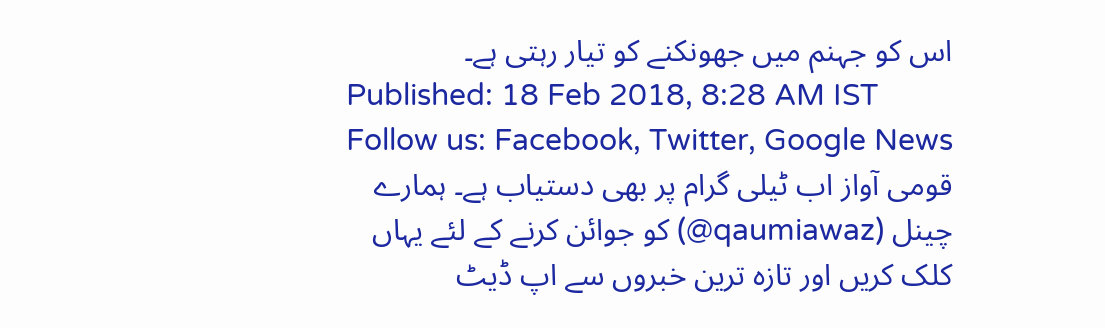اس کو جہنم میں جھونکنے کو تیار رہتی ہے۔
Published: 18 Feb 2018, 8:28 AM IST
Follow us: Facebook, Twitter, Google News
قومی آواز اب ٹیلی گرام پر بھی دستیاب ہے۔ ہمارے چینل (qaumiawaz@) کو جوائن کرنے کے لئے یہاں کلک کریں اور تازہ ترین خبروں سے اپ ڈیٹ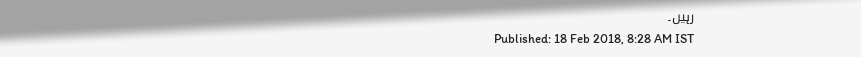رہیں۔
Published: 18 Feb 2018, 8:28 AM IST